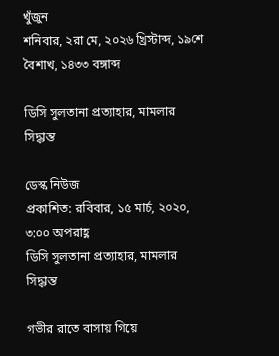খুঁজুন
শনিবার, ২রা মে, ২০২৬ খ্রিস্টাব্দ, ১৯শে বৈশাখ, ১৪৩৩ বঙ্গাব্দ

ডিসি সুলতানা প্রত্যাহার, মামলার সিদ্ধান্ত

ডেস্ক নিউজ
প্রকাশিত: রবিবার, ১৫ মার্চ, ২০২০, ৩:০০ অপরাহ্ণ
ডিসি সুলতানা প্রত্যাহার, মামলার সিদ্ধান্ত

গভীর রাতে বাসায় গিয়ে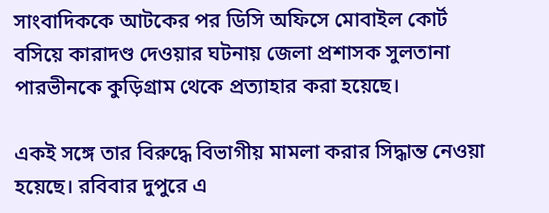সাংবাদিককে আটকের পর ডিসি অফিসে মোবাইল কোর্ট বসিয়ে কারাদণ্ড দেওয়ার ঘটনায় জেলা প্রশাসক সুলতানা পারভীনকে কুড়িগ্রাম থেকে প্রত্যাহার করা হয়েছে।

একই সঙ্গে তার বিরুদ্ধে বিভাগীয় মামলা করার সিদ্ধান্ত নেওয়া হয়েছে। রবিবার দুপুরে এ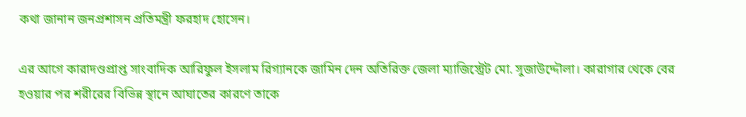কথা জানান জনপ্রশাসন প্রতিমন্ত্রী ফরহাদ হোসেন।

এর আগে কারাদণ্ডপ্রাপ্ত সাংবাদিক আরিফুল ইসলাম রিগ্যানকে জামিন দেন অতিরিক্ত জেলা ম্যাজিস্ট্রেট মো. সুজাউদ্দৌলা। কারাগার থেকে বের হওয়ার পর শরীরের বিভিন্ন স্থানে আঘাতের কারণে তাকে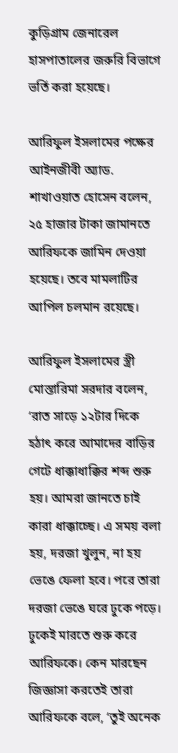কুড়িগ্রাম জেনারেল হাসপাতালের জরুরি বিভাগে ভর্তি করা হয়েছে।

আরিফুল ইসলামের পক্ষের আইনজীবী অ্যাড. শাখাওয়াত হোসেন বলেন, ২৫ হাজার টাকা জামানতে আরিফকে জামিন দেওয়া হয়েছে। তবে মামলাটির আপিল চলমান রয়েছে।

আরিফুল ইসলামের স্ত্রী মোস্তারিমা সরদার বলেন, ‘রাত সাড়ে ১২টার দিকে হঠাৎ করে আমাদের বাড়ির গেটে ধাক্কাধাক্কির শব্দ শুরু হয়। আমরা জানতে চাই কারা ধাক্কাচ্ছে। এ সময় বলা হয়, দরজা খুলুন, না হয় ভেঙে ফেলা হবে। পরে তারা দরজা ভেঙে ঘরে ঢুকে পড়ে। ঢুকেই মারতে শুরু করে আরিফকে। কেন মারছেন জিজ্ঞাসা করতেই তারা আরিফকে বলে, ‘তুই অনেক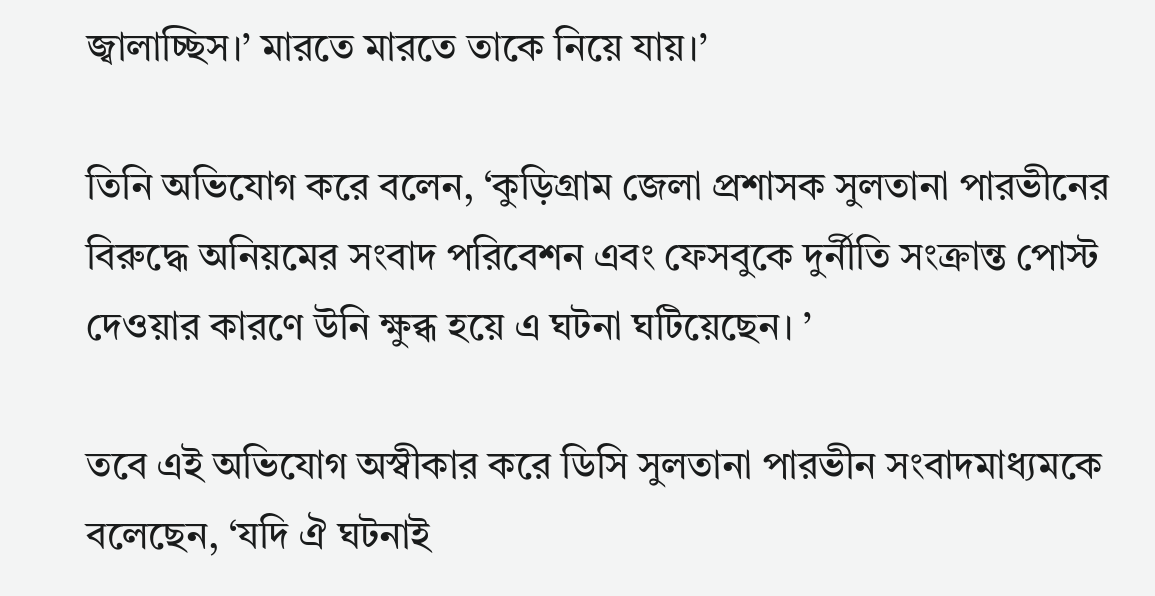জ্বালাচ্ছিস।’ মারতে মারতে তাকে নিয়ে যায়।’

তিনি অভিযোগ করে বলেন, ‘কুড়িগ্রাম জেলা প্রশাসক সুলতানা পারভীনের বিরুদ্ধে অনিয়মের সংবাদ পরিবেশন এবং ফেসবুকে দুর্নীতি সংক্রান্ত পোস্ট দেওয়ার কারণে উনি ক্ষুব্ধ হয়ে এ ঘটনা ঘটিয়েছেন। ’

তবে এই অভিযোগ অস্বীকার করে ডিসি সুলতানা পারভীন সংবাদমাধ্যমকে বলেছেন, ‘যদি ঐ ঘটনাই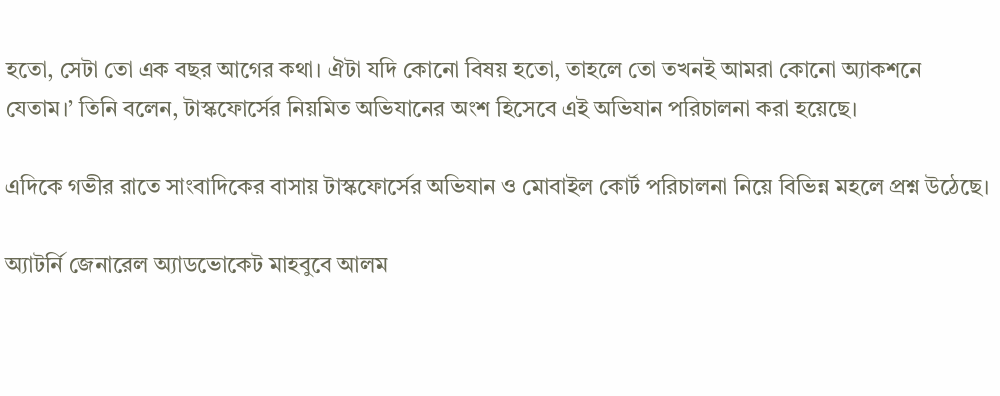হতো, সেটা তো এক বছর আগের কথা। ঐটা যদি কোনো বিষয় হতো, তাহলে তো তখনই আমরা কোনো অ্যাকশনে যেতাম।’ তিনি বলেন, টাস্কফোর্সের নিয়মিত অভিযানের অংশ হিসেবে এই অভিযান পরিচালনা করা হয়েছে।

এদিকে গভীর রাতে সাংবাদিকের বাসায় টাস্কফোর্সের অভিযান ও মোবাইল কোর্ট পরিচালনা নিয়ে বিভিন্ন মহলে প্রশ্ন উঠেছে।

অ্যাটর্নি জেনারেল অ্যাডভোকেট মাহবুবে আলম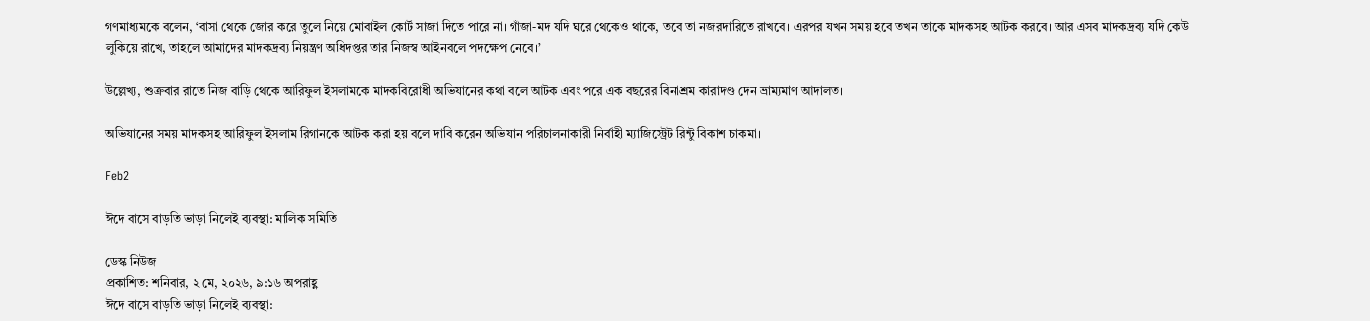গণমাধ্যমকে বলেন, ‘বাসা থেকে জোর করে তুলে নিয়ে মোবাইল কোর্ট সাজা দিতে পারে না। গাঁজা-মদ যদি ঘরে থেকেও থাকে, তবে তা নজরদারিতে রাখবে। এরপর যখন সময় হবে তখন তাকে মাদকসহ আটক করবে। আর এসব মাদকদ্রব্য যদি কেউ লুকিয়ে রাখে, তাহলে আমাদের মাদকদ্রব্য নিয়ন্ত্রণ অধিদপ্তর তার নিজস্ব আইনবলে পদক্ষেপ নেবে।’

উল্লেখ্য, শুক্রবার রাতে নিজ বাড়ি থেকে আরিফুল ইসলামকে মাদকবিরোধী অভিযানের কথা বলে আটক এবং পরে এক বছরের বিনাশ্রম কারাদণ্ড দেন ভ্রাম্যমাণ আদালত।

অভিযানের সময় মাদকসহ আরিফুল ইসলাম রিগানকে আটক করা হয় বলে দাবি করেন অভিযান পরিচালনাকারী নির্বাহী ম্যাজিস্ট্রেট রিন্টু বিকাশ চাকমা।

Feb2

ঈদে বাসে বাড়তি ভাড়া নিলেই ব্যবস্থা: মালিক সমিতি

ডেস্ক নিউজ
প্রকাশিত: শনিবার, ২ মে, ২০২৬, ৯:১৬ অপরাহ্ণ
ঈদে বাসে বাড়তি ভাড়া নিলেই ব্যবস্থা: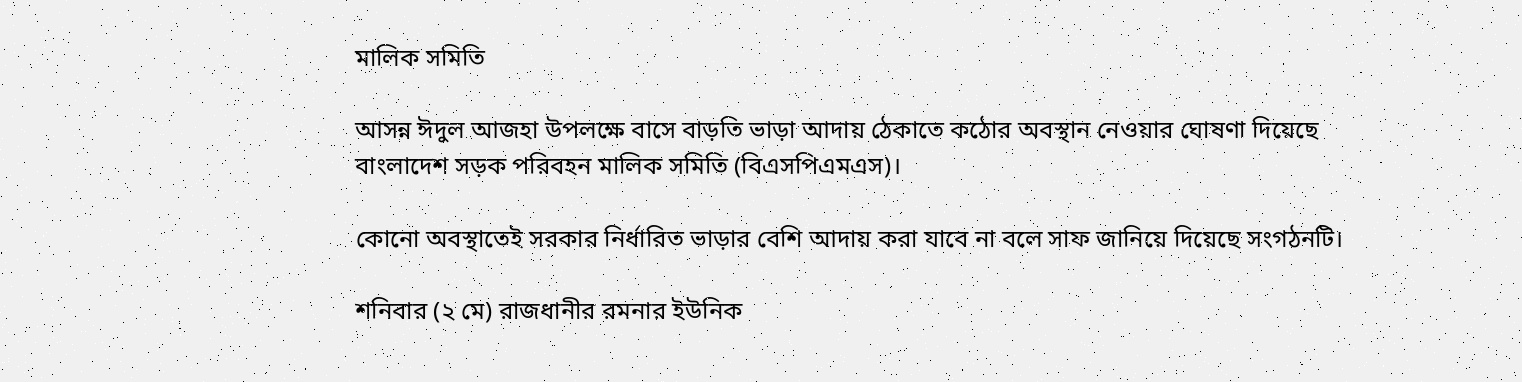মালিক সমিতি

আসন্ন ঈদুল আজহা উপলক্ষে বাসে বাড়তি ভাড়া আদায় ঠেকাতে কঠোর অবস্থান নেওয়ার ঘোষণা দিয়েছে বাংলাদেশ সড়ক পরিবহন মালিক সমিতি (বিএসপিএমএস)।

কোনো অবস্থাতেই সরকার নির্ধারিত ভাড়ার বেশি আদায় করা যাবে না বলে সাফ জানিয়ে দিয়েছে সংগঠনটি।

শনিবার (২ মে) রাজধানীর রমনার ইউনিক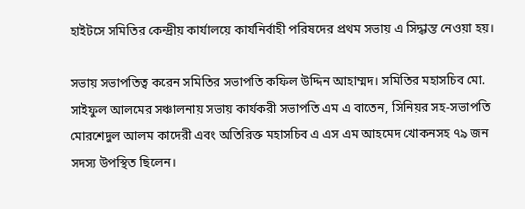হাইটসে সমিতির কেন্দ্রীয় কার্যালয়ে কার্যনির্বাহী পরিষদের প্রথম সভায় এ সিদ্ধান্ত নেওয়া হয়।

সভায় সভাপতিত্ব করেন সমিতির সভাপতি কফিল উদ্দিন আহাম্মদ। সমিতির মহাসচিব মো. সাইফুল আলমের সঞ্চালনায় সভায় কার্যকরী সভাপতি এম এ বাতেন, সিনিয়র সহ-সভাপতি মোরশেদুল আলম কাদেরী এবং অতিরিক্ত মহাসচিব এ এস এম আহমেদ খোকনসহ ৭৯ জন সদস্য উপস্থিত ছিলেন।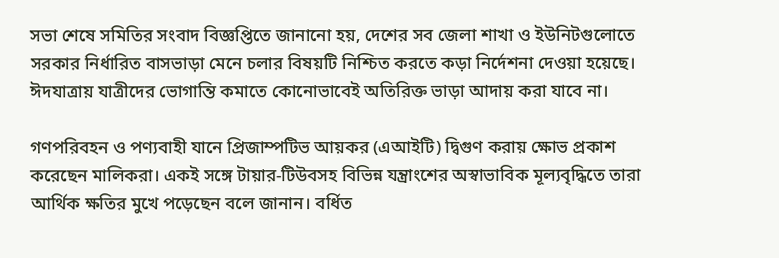সভা শেষে সমিতির সংবাদ বিজ্ঞপ্তিতে জানানো হয়, দেশের সব জেলা শাখা ও ইউনিটগুলোতে সরকার নির্ধারিত বাসভাড়া মেনে চলার বিষয়টি নিশ্চিত করতে কড়া নির্দেশনা দেওয়া হয়েছে। ঈদযাত্রায় যাত্রীদের ভোগান্তি কমাতে কোনোভাবেই অতিরিক্ত ভাড়া আদায় করা যাবে না।

গণপরিবহন ও পণ্যবাহী যানে প্রিজাম্পটিভ আয়কর (এআইটি) দ্বিগুণ করায় ক্ষোভ প্রকাশ করেছেন মালিকরা। একই সঙ্গে টায়ার-টিউবসহ বিভিন্ন যন্ত্রাংশের অস্বাভাবিক মূল্যবৃদ্ধিতে তারা আর্থিক ক্ষতির মুখে পড়েছেন বলে জানান। বর্ধিত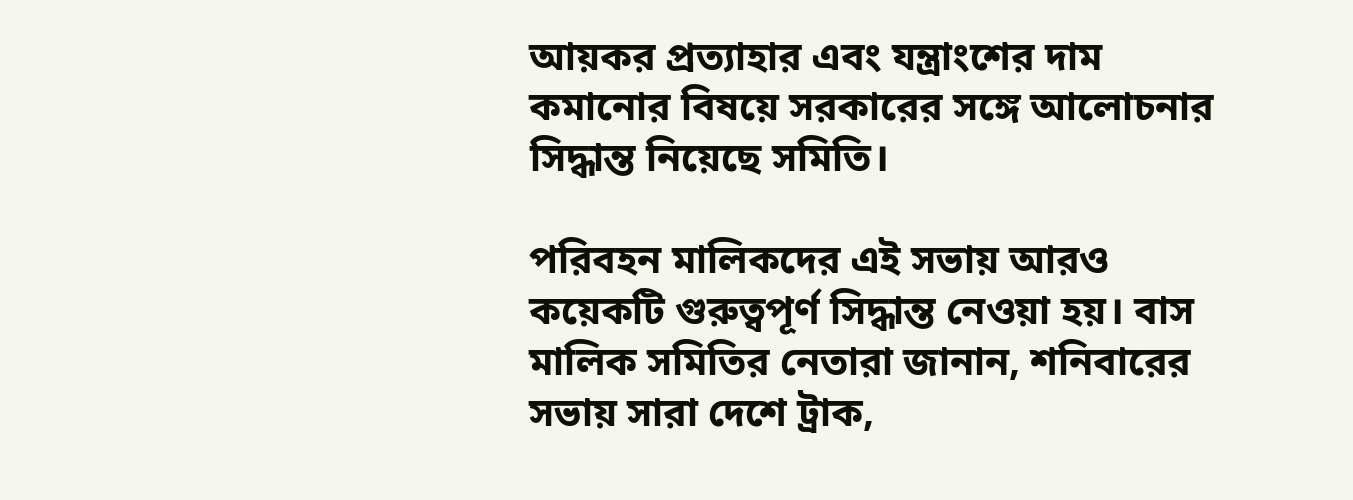আয়কর প্রত্যাহার এবং যন্ত্রাংশের দাম কমানোর বিষয়ে সরকারের সঙ্গে আলোচনার সিদ্ধান্ত নিয়েছে সমিতি।

পরিবহন মালিকদের এই সভায় আরও কয়েকটি গুরুত্বপূর্ণ সিদ্ধান্ত নেওয়া হয়। বাস মালিক সমিতির নেতারা জানান, শনিবারের সভায় সারা দেশে ট্রাক,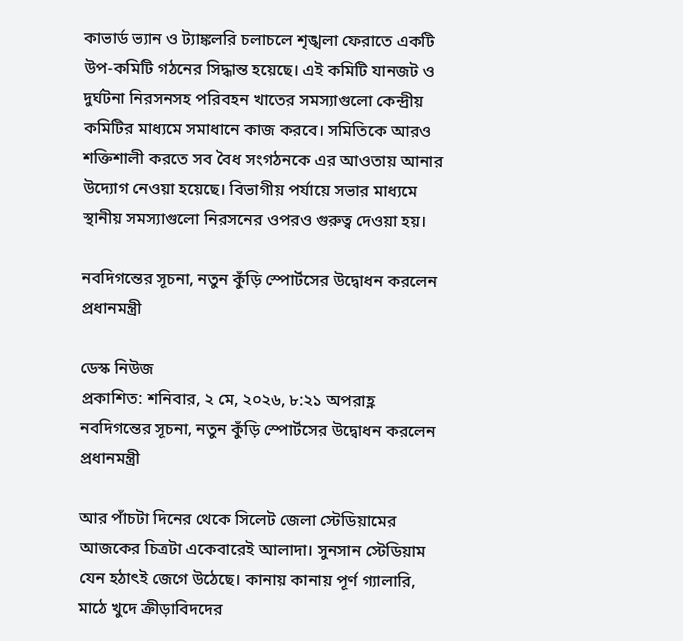কাভার্ড ভ্যান ও ট্যাঙ্কলরি চলাচলে শৃঙ্খলা ফেরাতে একটি উপ-কমিটি গঠনের সিদ্ধান্ত হয়েছে। এই কমিটি যানজট ও দুর্ঘটনা নিরসনসহ পরিবহন খাতের সমস্যাগুলো কেন্দ্রীয় কমিটির মাধ্যমে সমাধানে কাজ করবে। সমিতিকে আরও শক্তিশালী করতে সব বৈধ সংগঠনকে এর আওতায় আনার উদ্যোগ নেওয়া হয়েছে। বিভাগীয় পর্যায়ে সভার মাধ্যমে স্থানীয় সমস্যাগুলো নিরসনের ওপরও গুরুত্ব দেওয়া হয়।

নবদিগন্তের সূচনা, নতুন কুঁড়ি স্পোর্টসের উদ্বোধন করলেন প্রধানমন্ত্রী

ডেস্ক নিউজ
প্রকাশিত: শনিবার, ২ মে, ২০২৬, ৮:২১ অপরাহ্ণ
নবদিগন্তের সূচনা, নতুন কুঁড়ি স্পোর্টসের উদ্বোধন করলেন প্রধানমন্ত্রী

আর পাঁচটা দিনের থেকে সিলেট জেলা স্টেডিয়ামের আজকের চিত্রটা একেবারেই আলাদা। সুনসান স্টেডিয়াম যেন হঠাৎই জেগে উঠেছে। কানায় কানায় পূর্ণ গ্যালারি, মাঠে খুদে ক্রীড়াবিদদের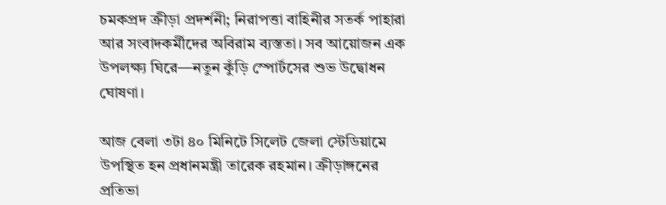চমকপ্রদ ক্রীড়া প্রদর্শনী; নিরাপত্তা বাহিনীর সতর্ক পাহারা আর সংবাদকর্মীদের অবিরাম ব্যস্ততা। সব আয়োজন এক উপলক্ষ্য ঘিরে—নতুন কুঁড়ি স্পোর্টসের শুভ উদ্বোধন ঘোষণা।

আজ বেলা ৩টা ৪০ মিনিটে সিলেট জেলা স্টেডিয়ামে উপস্থিত হন প্রধানমন্ত্রী তারেক রহমান। ক্রীড়াঙ্গনের প্রতিভা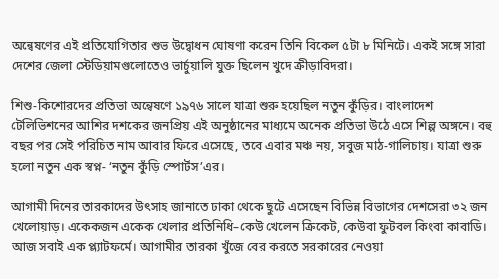অন্বেষণের এই প্রতিযোগিতার শুভ উদ্বোধন ঘোষণা করেন তিনি বিকেল ৫টা ৮ মিনিটে। একই সঙ্গে সারা দেশের জেলা স্টেডিয়ামগুলোতেও ভার্চুয়ালি যুক্ত ছিলেন খুদে ক্রীড়াবিদরা।

শিশু-কিশোরদের প্রতিভা অন্বেষণে ১৯৭৬ সালে যাত্রা শুরু হয়েছিল নতুন কুঁড়ির। বাংলাদেশ টেলিভিশনের আশির দশকের জনপ্রিয় এই অনুষ্ঠানের মাধ্যমে অনেক প্রতিভা উঠে এসে শিল্প অঙ্গনে। বহু বছর পর সেই পরিচিত নাম আবার ফিরে এসেছে, তবে এবার মঞ্চ নয়, সবুজ মাঠ-গালিচায়। যাত্রা শুরু হলো নতুন এক স্বপ্ন- ‘নতুন কুঁড়ি স্পোর্টস’এর।

আগামী দিনের তারকাদের উৎসাহ জানাতে ঢাকা থেকে ছুটে এসেছেন বিভিন্ন বিভাগের দেশসেরা ৩২ জন খেলোয়াড়। একেকজন একেক খেলার প্রতিনিধি–কেউ খেলেন ক্রিকেট, কেউবা ফুটবল কিংবা কাবাডি। আজ সবাই এক প্ল্যাটফর্মে। আগামীর তারকা খুঁজে বের করতে সরকারের নেওয়া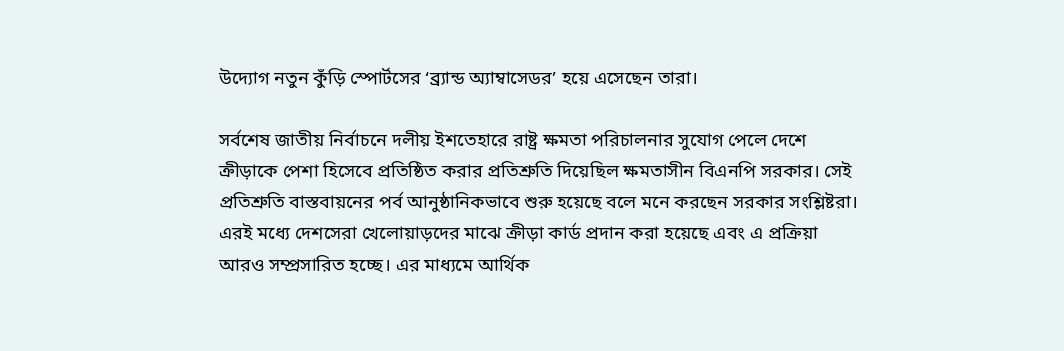উদ্যোগ নতুন কুঁড়ি স্পোর্টসের ‘ব্র্যান্ড অ্যাম্বাসেডর’ হয়ে এসেছেন তারা।

সর্বশেষ জাতীয় নির্বাচনে দলীয় ইশতেহারে রাষ্ট্র ক্ষমতা পরিচালনার সুযোগ পেলে দেশে ক্রীড়াকে পেশা হিসেবে প্রতিষ্ঠিত করার প্রতিশ্রুতি দিয়েছিল ক্ষমতাসীন বিএনপি সরকার। সেই প্রতিশ্রুতি বাস্তবায়নের পর্ব আনুষ্ঠানিকভাবে শুরু হয়েছে বলে মনে করছেন সরকার সংশ্লিষ্টরা। এরই মধ্যে দেশসেরা খেলোয়াড়দের মাঝে ক্রীড়া কার্ড প্রদান করা হয়েছে এবং এ প্রক্রিয়া আরও সম্প্রসারিত হচ্ছে। এর মাধ্যমে আর্থিক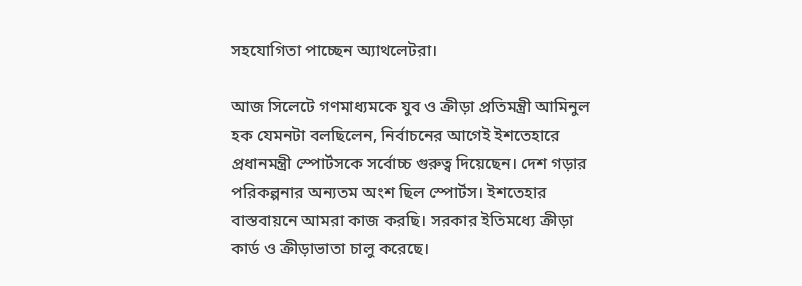সহযোগিতা পাচ্ছেন অ্যাথলেটরা।

আজ সিলেটে গণমাধ্যমকে যুব ও ক্রীড়া প্রতিমন্ত্রী আমিনুল হক যেমনটা বলছিলেন, নির্বাচনের আগেই ইশতেহারে প্রধানমন্ত্রী স্পোর্টসকে সর্বোচ্চ গুরুত্ব দিয়েছেন। দেশ গড়ার পরিকল্পনার অন্যতম অংশ ছিল স্পোর্টস। ইশতেহার বাস্তবায়নে আমরা কাজ করছি। সরকার ইতিমধ্যে ক্রীড়া কার্ড ও ক্রীড়াভাতা চালু করেছে।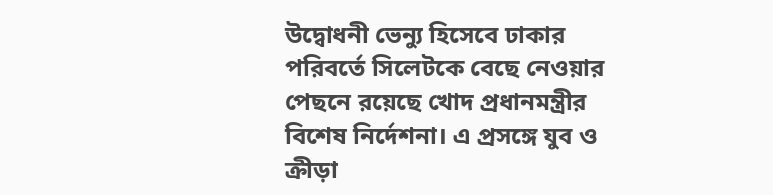উদ্বোধনী ভেন্যু হিসেবে ঢাকার পরিবর্তে সিলেটকে বেছে নেওয়ার পেছনে রয়েছে খোদ প্রধানমন্ত্রীর বিশেষ নির্দেশনা। এ প্রসঙ্গে যুব ও ক্রীড়া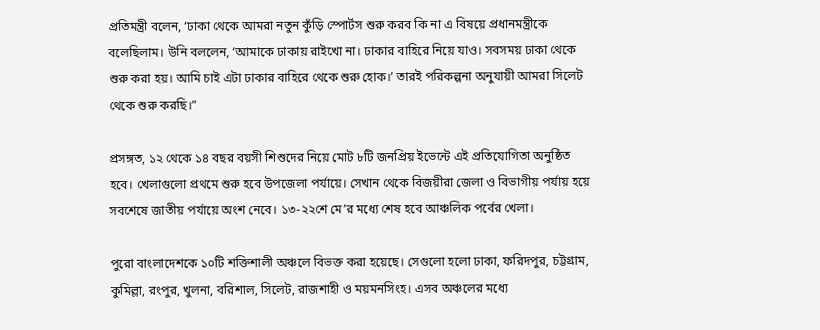প্রতিমন্ত্রী বলেন, ‘ঢাকা থেকে আমরা নতুন কুঁড়ি স্পোর্টস শুরু করব কি না এ বিষয়ে প্রধানমন্ত্রীকে বলেছিলাম। উনি বললেন, ‘আমাকে ঢাকায় রাইখো না। ঢাকার বাহিরে নিয়ে যাও। সবসময় ঢাকা থেকে শুরু করা হয়। আমি চাই এটা ঢাকার বাহিরে থেকে শুরু হোক।’ তারই পরিকল্পনা অনুযায়ী আমরা সিলেট থেকে শুরু করছি।”

প্রসঙ্গত, ১২ থেকে ১৪ বছর বয়সী শিশুদের নিয়ে মোট ৮টি জনপ্রিয় ইভেন্টে এই প্রতিযোগিতা অনুষ্ঠিত হবে। খেলাগুলো প্রথমে শুরু হবে উপজেলা পর্যায়ে। সেখান থেকে বিজয়ীরা জেলা ও বিভাগীয় পর্যায় হয়ে সবশেষে জাতীয় পর্যায়ে অংশ নেবে। ১৩-২২শে মে’র মধ্যে শেষ হবে আঞ্চলিক পর্বের খেলা।

পুরো বাংলাদেশকে ১০টি শক্তিশালী অঞ্চলে বিভক্ত করা হয়েছে। সেগুলো হলো ঢাকা, ফরিদপুর, চট্টগ্রাম, কুমিল্লা, রংপুর, খুলনা, বরিশাল, সিলেট, রাজশাহী ও ময়মনসিংহ। এসব অঞ্চলের মধ্যে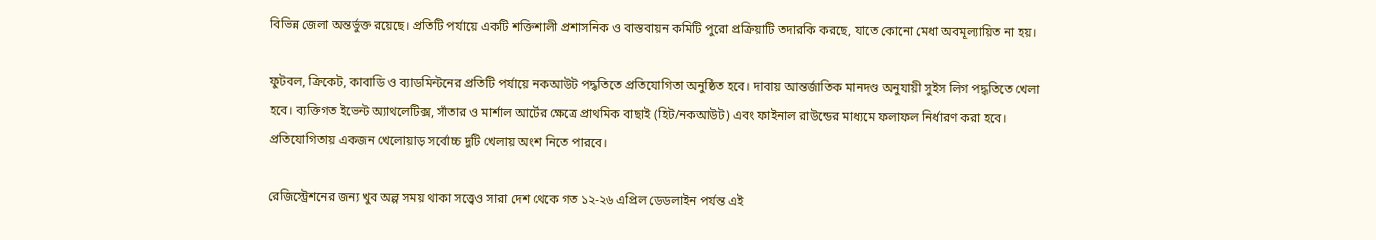বিভিন্ন জেলা অন্তর্ভুক্ত রয়েছে। প্রতিটি পর্যায়ে একটি শক্তিশালী প্রশাসনিক ও বাস্তবায়ন কমিটি পুরো প্রক্রিয়াটি তদারকি করছে, যাতে কোনো মেধা অবমূল্যায়িত না হয়।

ফুটবল, ক্রিকেট, কাবাডি ও ব্যাডমিন্টনের প্রতিটি পর্যায়ে নকআউট পদ্ধতিতে প্রতিযোগিতা অনুষ্ঠিত হবে। দাবায় আন্তর্জাতিক মানদণ্ড অনুযায়ী সুইস লিগ পদ্ধতিতে খেলা হবে। ব্যক্তিগত ইভেন্ট অ্যাথলেটিক্স, সাঁতার ও মার্শাল আর্টের ক্ষেত্রে প্রাথমিক বাছাই (হিট/নকআউট) এবং ফাইনাল রাউন্ডের মাধ্যমে ফলাফল নির্ধারণ করা হবে। প্রতিযোগিতায় একজন খেলোয়াড় সর্বোচ্চ দুটি খেলায় অংশ নিতে পারবে।

রেজিস্ট্রেশনের জন্য খুব অল্প সময় থাকা সত্ত্বেও সারা দেশ থেকে গত ১২-২৬ এপ্রিল ডেডলাইন পর্যন্ত এই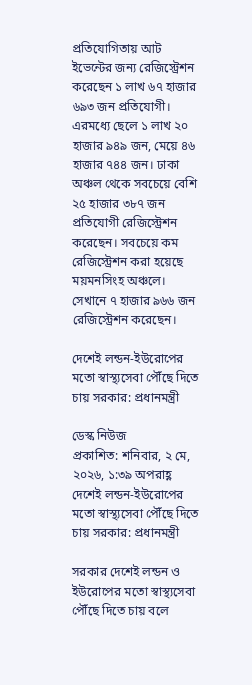প্রতিযোগিতায় আট ইভেন্টের জন্য রেজিস্ট্রেশন করেছেন ১ লাখ ৬৭ হাজার ৬৯৩ জন প্রতিযোগী। এরমধ্যে ছেলে ১ লাখ ২০ হাজার ৯৪৯ জন, মেয়ে ৪৬ হাজার ৭৪৪ জন। ঢাকা অঞ্চল থেকে সবচেয়ে বেশি ২৫ হাজার ৩৮৭ জন প্রতিযোগী রেজিস্ট্রেশন করেছেন। সবচেয়ে কম রেজিস্ট্রেশন করা হয়েছে ময়মনসিংহ অঞ্চলে। সেখানে ৭ হাজার ৯৬৬ জন রেজিস্ট্রেশন করেছেন।

দেশেই লন্ডন-ইউরোপের মতো স্বাস্থ্যসেবা পৌঁছে দিতে চায় সরকার: প্রধানমন্ত্রী

ডেস্ক নিউজ
প্রকাশিত: শনিবার, ২ মে, ২০২৬, ১:৩৯ অপরাহ্ণ
দেশেই লন্ডন-ইউরোপের মতো স্বাস্থ্যসেবা পৌঁছে দিতে চায় সরকার: প্রধানমন্ত্রী

সরকার দেশেই লন্ডন ও ইউরোপের মতো স্বাস্থ্যসেবা পৌঁছে দিতে চায় বলে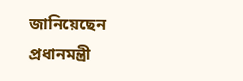জানিয়েছেন প্রধানমন্ত্রী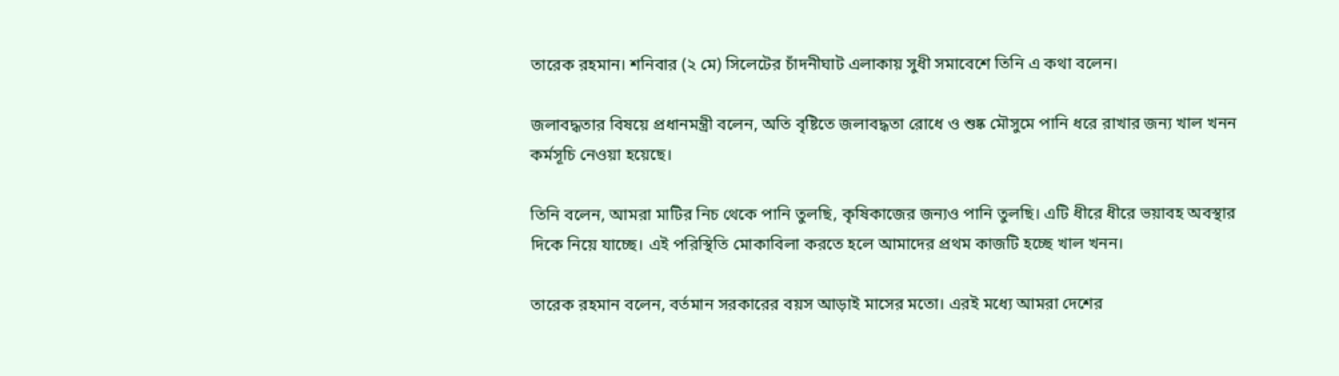তারেক রহমান। শনিবার (২ মে) সিলেটের চাঁদনীঘাট এলাকায় সুধী সমাবেশে তিনি এ কথা বলেন।

জলাবদ্ধতার বিষয়ে প্রধানমন্ত্রী বলেন, অতি বৃষ্টিতে জলাবদ্ধতা রোধে ও শুষ্ক মৌসুমে পানি ধরে রাখার জন্য খাল খনন কর্মসূচি নেওয়া হয়েছে।

তিনি বলেন, আমরা মাটির নিচ থেকে পানি তুলছি, কৃষিকাজের জন্যও পানি তুলছি। এটি ধীরে ধীরে ভয়াবহ অবস্থার দিকে নিয়ে যাচ্ছে। এই পরিস্থিতি মোকাবিলা করতে হলে আমাদের প্রথম কাজটি হচ্ছে খাল খনন।

তারেক রহমান বলেন, বর্তমান সরকারের বয়স আড়াই মাসের মতো। এরই মধ্যে আমরা দেশের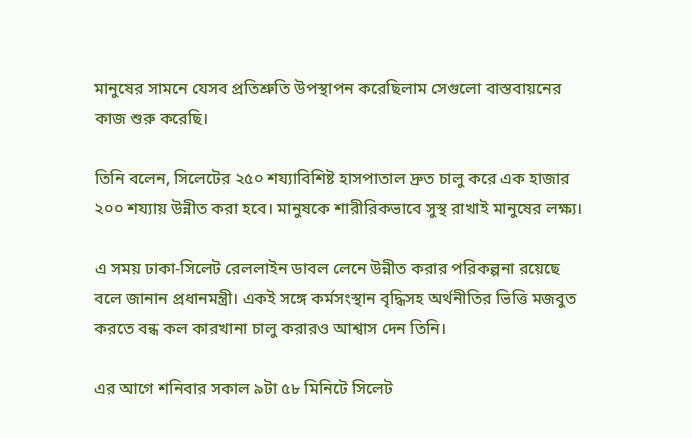মানুষের সামনে যেসব প্রতিশ্রুতি উপস্থাপন করেছিলাম সেগুলো বাস্তবায়নের কাজ শুরু করেছি।

তিনি বলেন, সিলেটের ২৫০ শয্যাবিশিষ্ট হাসপাতাল দ্রুত চালু করে এক হাজার ২০০ শয্যায় উন্নীত করা হবে। মানুষকে শারীরিকভাবে সুস্থ রাখাই মানুষের লক্ষ্য।

এ সময় ঢাকা-সিলেট রেললাইন ডাবল লেনে উন্নীত করার পরিকল্পনা রয়েছে বলে জানান প্রধানমন্ত্রী। একই সঙ্গে কর্মসংস্থান বৃদ্ধিসহ অর্থনীতির ভিত্তি মজবুত করতে বন্ধ কল কারখানা চালু করারও আশ্বাস দেন তিনি।

এর আগে শনিবার সকাল ৯টা ৫৮ মিনিটে সিলেট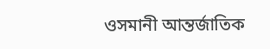ওসমানী আন্তর্জাতিক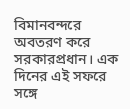বিমানবন্দরে অবতরণ করে সরকারপ্রধান। এক দিনের এই সফরে সঙ্গে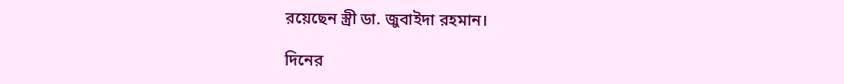রয়েছেন স্ত্রী ডা. জুবাইদা রহমান।

দিনের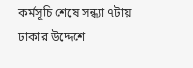কর্মসূচি শেষে সন্ধ্যা ৭টায় ঢাকার উদ্দেশে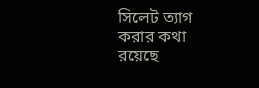সিলেট ত্যাগ করার কথা রয়েছে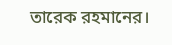তারেক রহমানের।